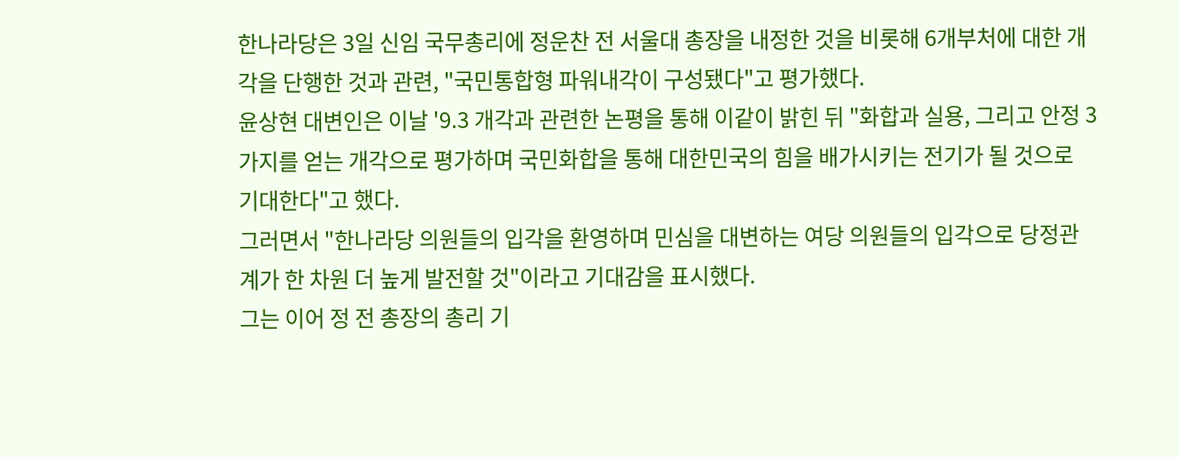한나라당은 3일 신임 국무총리에 정운찬 전 서울대 총장을 내정한 것을 비롯해 6개부처에 대한 개각을 단행한 것과 관련, "국민통합형 파워내각이 구성됐다"고 평가했다.
윤상현 대변인은 이날 '9.3 개각과 관련한 논평을 통해 이같이 밝힌 뒤 "화합과 실용, 그리고 안정 3가지를 얻는 개각으로 평가하며 국민화합을 통해 대한민국의 힘을 배가시키는 전기가 될 것으로 기대한다"고 했다.
그러면서 "한나라당 의원들의 입각을 환영하며 민심을 대변하는 여당 의원들의 입각으로 당정관계가 한 차원 더 높게 발전할 것"이라고 기대감을 표시했다.
그는 이어 정 전 총장의 총리 기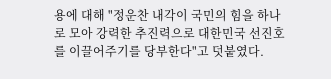용에 대해 "정운찬 내각이 국민의 힘을 하나로 모아 강력한 추진력으로 대한민국 선진호를 이끌어주기를 당부한다"고 덧붙였다.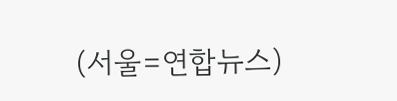(서울=연합뉴스)